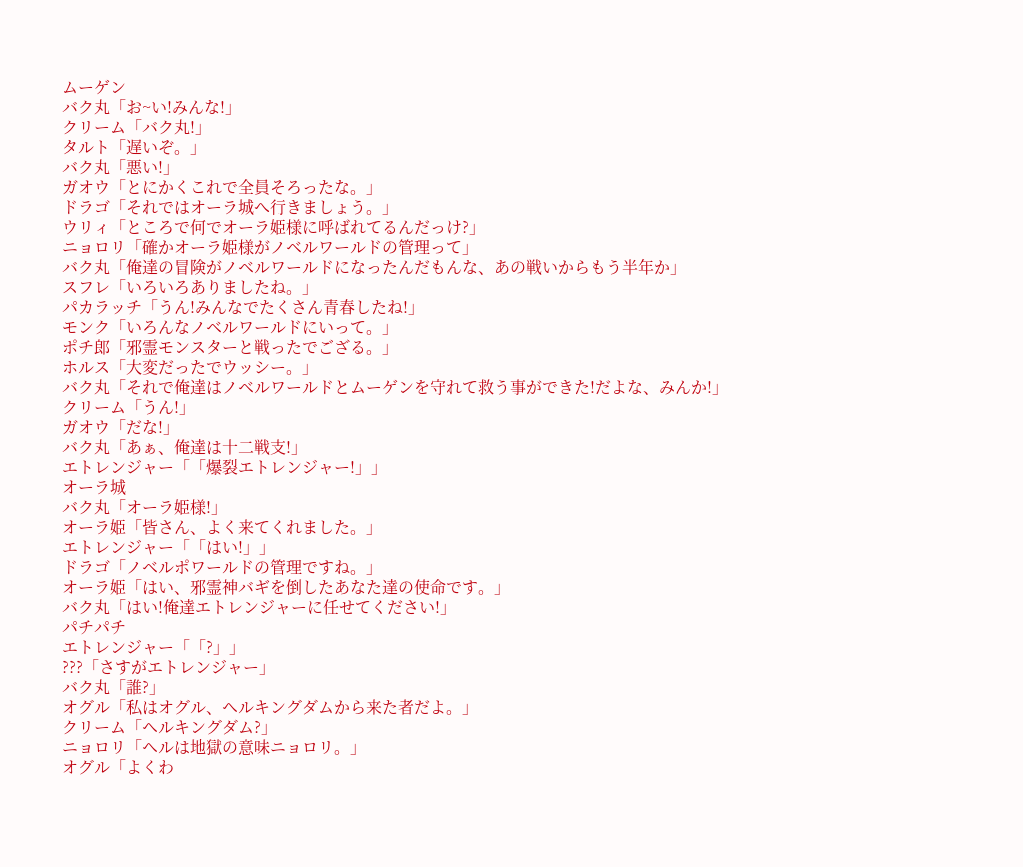ムーゲン
バク丸「お~い!みんな!」
クリーム「バク丸!」
タルト「遅いぞ。」
バク丸「悪い!」
ガオウ「とにかくこれで全員そろったな。」
ドラゴ「それではオーラ城へ行きましょう。」
ウリィ「ところで何でオーラ姫様に呼ばれてるんだっけ?」
ニョロリ「確かオーラ姫様がノベルワールドの管理って」
バク丸「俺達の冒険がノベルワールドになったんだもんな、あの戦いからもう半年か」
スフレ「いろいろありましたね。」
パカラッチ「うん!みんなでたくさん青春したね!」
モンク「いろんなノベルワールドにいって。」
ポチ郎「邪霊モンスターと戦ったでござる。」
ホルス「大変だったでウッシー。」
バク丸「それで俺達はノベルワールドとムーゲンを守れて救う事ができた!だよな、みんか!」
クリーム「うん!」
ガオウ「だな!」
バク丸「あぁ、俺達は十二戦支!」
エトレンジャー「「爆裂エトレンジャー!」」
オーラ城
バク丸「オーラ姫様!」
オーラ姫「皆さん、よく来てくれました。」
エトレンジャー「「はい!」」
ドラゴ「ノベルポワールドの管理ですね。」
オーラ姫「はい、邪霊神バギを倒したあなた達の使命です。」
バク丸「はい!俺達エトレンジャーに任せてください!」
パチパチ
エトレンジャー「「?」」
???「さすがエトレンジャー」
バク丸「誰?」
オグル「私はオグル、ヘルキングダムから来た者だよ。」
クリーム「ヘルキングダム?」
ニョロリ「ヘルは地獄の意味ニョロリ。」
オグル「よくわ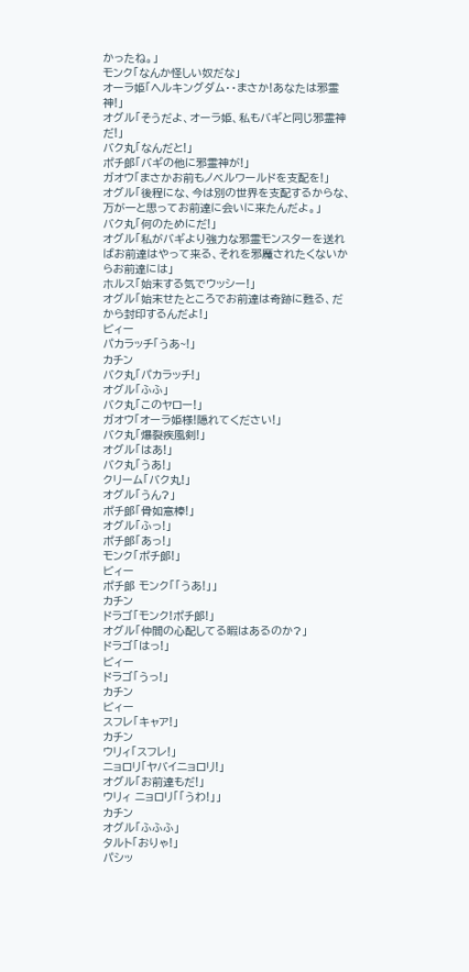かったね。」
モンク「なんか怪しい奴だな」
オーラ姫「ヘルキングダム・・まさか!あなたは邪霊神!」
オグル「そうだよ、オーラ姫、私もバギと同じ邪霊神だ!」
バク丸「なんだと!」
ポチ郞「バギの他に邪霊神が!」
ガオウ「まさかお前もノベルワールドを支配を!」
オグル「後程にな、今は別の世界を支配するからな、万が一と思ってお前達に会いに来たんだよ。」
バク丸「何のためにだ!」
オグル「私がバギより強力な邪霊モンスターを送ればお前達はやって来る、それを邪魔されたくないからお前達には」
ホルス「始末する気でウッシー!」
オグル「始末せたところでお前達は奇跡に甦る、だから封印するんだよ!」
ビィー
パカラッチ「うあ~!」
カチン
バク丸「パカラッチ!」
オグル「ふふ」
バク丸「このヤロー!」
ガオウ「オーラ姫様!隠れてください!」
バク丸「爆裂疾風剣!」
オグル「はあ!」
バク丸「うあ!」
クリーム「バク丸!」
オグル「うん?」
ポチ郞「骨如意棒!」
オグル「ふっ!」
ポチ郞「あっ!」
モンク「ポチ郞!」
ビィー
ポチ郞 モンク「「うあ!」」
カチン
ドラゴ「モンク!ポチ郞!」
オグル「仲間の心配してる暇はあるのか?」
ドラゴ「はっ!」
ビィー
ドラゴ「うっ!」
カチン
ビィー
スフレ「キャア!」
カチン
ウリィ「スフレ!」
ニョロリ「ヤバイニョロリ!」
オグル「お前達もだ!」
ウリィ ニョロリ「「うわ!」」
カチン
オグル「ふふふ」
タルト「おりゃ!」
パシッ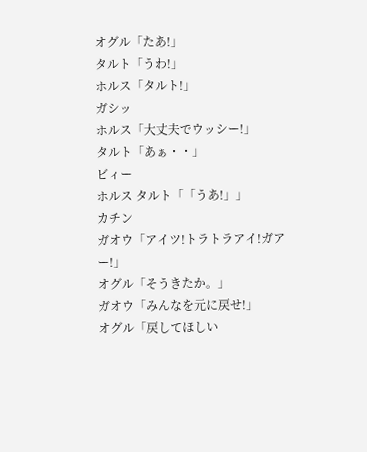オグル「たあ!」
タルト「うわ!」
ホルス「タルト!」
ガシッ
ホルス「大丈夫でウッシー!」
タルト「あぁ・・」
ビィー
ホルス タルト「「うあ!」」
カチン
ガオウ「アイツ!トラトラアイ!ガアー!」
オグル「そうきたか。」
ガオウ「みんなを元に戻せ!」
オグル「戻してほしい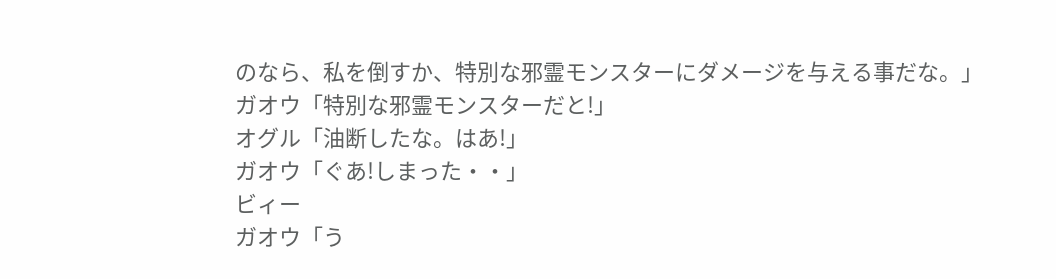のなら、私を倒すか、特別な邪霊モンスターにダメージを与える事だな。」
ガオウ「特別な邪霊モンスターだと!」
オグル「油断したな。はあ!」
ガオウ「ぐあ!しまった・・」
ビィー
ガオウ「う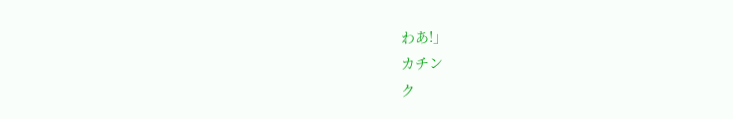わあ!」
カチン
ク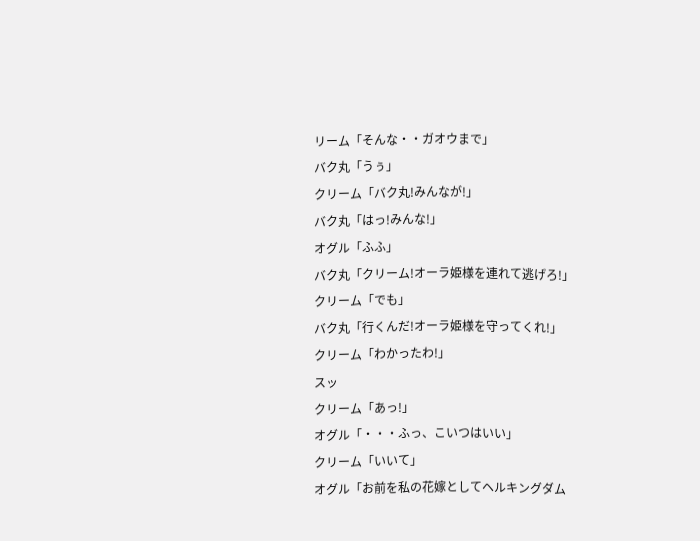リーム「そんな・・ガオウまで」
バク丸「うぅ」
クリーム「バク丸!みんなが!」
バク丸「はっ!みんな!」
オグル「ふふ」
バク丸「クリーム!オーラ姫様を連れて逃げろ!」
クリーム「でも」
バク丸「行くんだ!オーラ姫様を守ってくれ!」
クリーム「わかったわ!」
スッ
クリーム「あっ!」
オグル「・・・ふっ、こいつはいい」
クリーム「いいて」
オグル「お前を私の花嫁としてヘルキングダム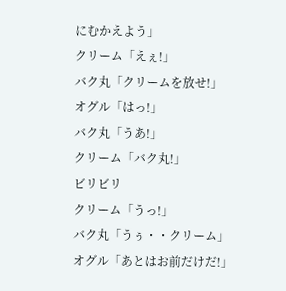にむかえよう」
クリーム「えぇ!」
バク丸「クリームを放せ!」
オグル「はっ!」
バク丸「うあ!」
クリーム「バク丸!」
ビリビリ
クリーム「うっ!」
バク丸「うぅ・・クリーム」
オグル「あとはお前だけだ!」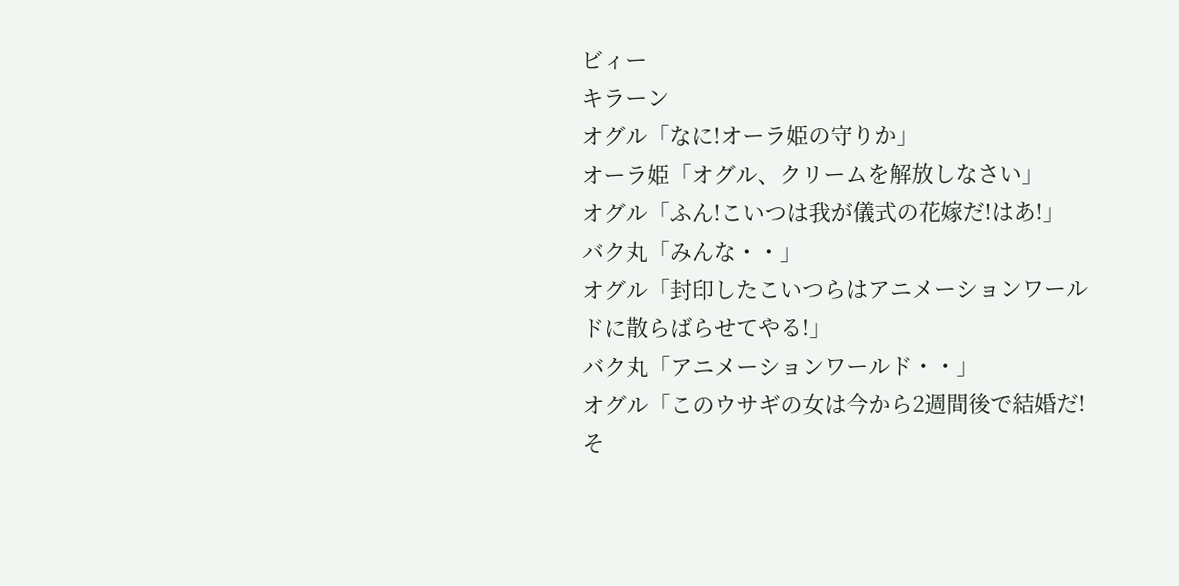ビィー
キラーン
オグル「なに!オーラ姫の守りか」
オーラ姫「オグル、クリームを解放しなさい」
オグル「ふん!こいつは我が儀式の花嫁だ!はあ!」
バク丸「みんな・・」
オグル「封印したこいつらはアニメーションワールドに散らばらせてやる!」
バク丸「アニメーションワールド・・」
オグル「このウサギの女は今から2週間後で結婚だ!そ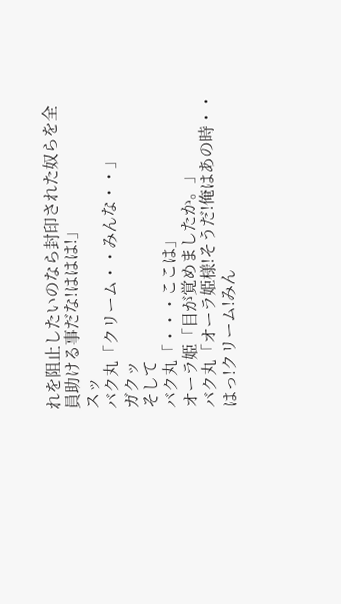れを阻止したいのなら封印された奴らを全員助ける事だな!ははは!」
スッ
バク丸「クリーム・・みんな・・」
ガクッ
そして
バク丸「・・・ここは」
オーラ姫「目が覚めましたか。」
バク丸「オーラ姫様!そうだ!俺はあの時・・はっ!クリーム!みん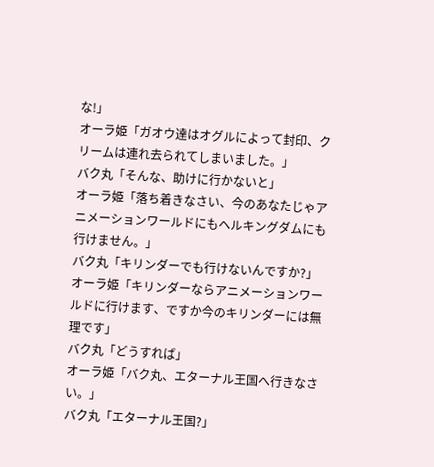な!」
オーラ姫「ガオウ達はオグルによって封印、クリームは連れ去られてしまいました。」
バク丸「そんな、助けに行かないと」
オーラ姫「落ち着きなさい、今のあなたじゃアニメーションワールドにもヘルキングダムにも行けません。」
バク丸「キリンダーでも行けないんですか?」
オーラ姫「キリンダーならアニメーションワールドに行けます、ですか今のキリンダーには無理です」
バク丸「どうすれば」
オーラ姫「バク丸、エターナル王国へ行きなさい。」
バク丸「エターナル王国?」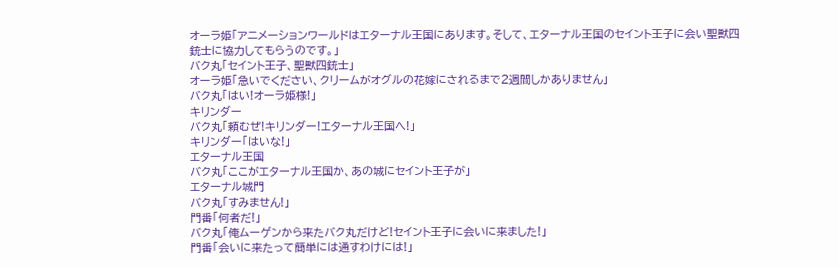オーラ姫「アニメーションワールドはエターナル王国にあります。そして、エターナル王国のセイント王子に会い聖獣四銃士に協力してもらうのです。」
バク丸「セイント王子、聖獣四銃士」
オーラ姫「急いでください、クリームがオグルの花嫁にされるまで2週間しかありません」
バク丸「はい!オーラ姫様!」
キリンダー
バク丸「頼むぜ!キリンダー!エターナル王国へ!」
キリンダー「はいな!」
エターナル王国
バク丸「ここがエターナル王国か、あの城にセイント王子が」
エターナル城門
バク丸「すみません!」
門番「何者だ!」
バク丸「俺ムーゲンから来たバク丸だけど!セイント王子に会いに来ました!」
門番「会いに来たって簡単には通すわけには!」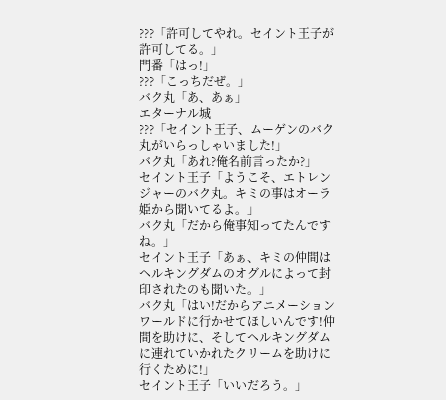???「許可してやれ。セイント王子が許可してる。」
門番「はっ!」
???「こっちだぜ。」
バク丸「あ、あぁ」
エターナル城
???「セイント王子、ムーゲンのバク丸がいらっしゃいました!」
バク丸「あれ?俺名前言ったか?」
セイント王子「ようこそ、エトレンジャーのバク丸。キミの事はオーラ姫から聞いてるよ。」
バク丸「だから俺事知ってたんですね。」
セイント王子「あぁ、キミの仲間はヘルキングダムのオグルによって封印されたのも聞いた。」
バク丸「はい!だからアニメーションワールドに行かせてほしいんです!仲間を助けに、そしてヘルキングダムに連れていかれたクリームを助けに行くために!」
セイント王子「いいだろう。」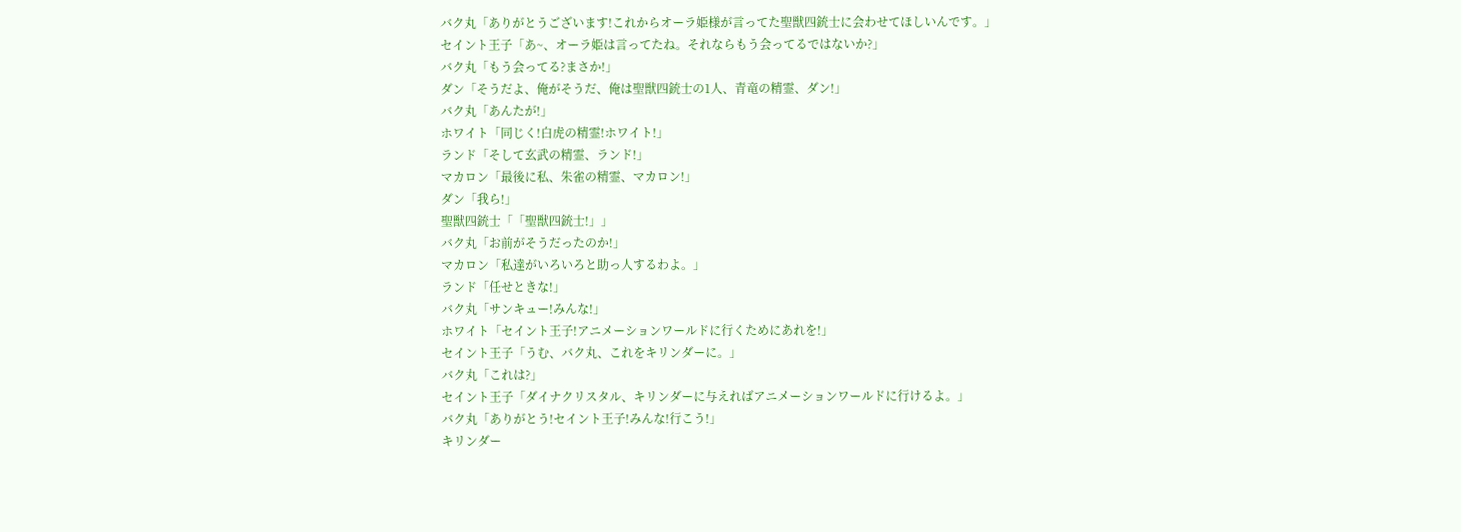バク丸「ありがとうございます!これからオーラ姫様が言ってた聖獣四銃士に会わせてほしいんです。」
セイント王子「あ~、オーラ姫は言ってたね。それならもう会ってるではないか?」
バク丸「もう会ってる?まさか!」
ダン「そうだよ、俺がそうだ、俺は聖獣四銃士の1人、青竜の精霊、ダン!」
バク丸「あんたが!」
ホワイト「同じく!白虎の精霊!ホワイト!」
ランド「そして玄武の精霊、ランド!」
マカロン「最後に私、朱雀の精霊、マカロン!」
ダン「我ら!」
聖獣四銃士「「聖獣四銃士!」」
バク丸「お前がそうだったのか!」
マカロン「私達がいろいろと助っ人するわよ。」
ランド「任せときな!」
バク丸「サンキュー!みんな!」
ホワイト「セイント王子!アニメーションワールドに行くためにあれを!」
セイント王子「うむ、バク丸、これをキリンダーに。」
バク丸「これは?」
セイント王子「ダイナクリスタル、キリンダーに与えればアニメーションワールドに行けるよ。」
バク丸「ありがとう!セイント王子!みんな!行こう!」
キリンダー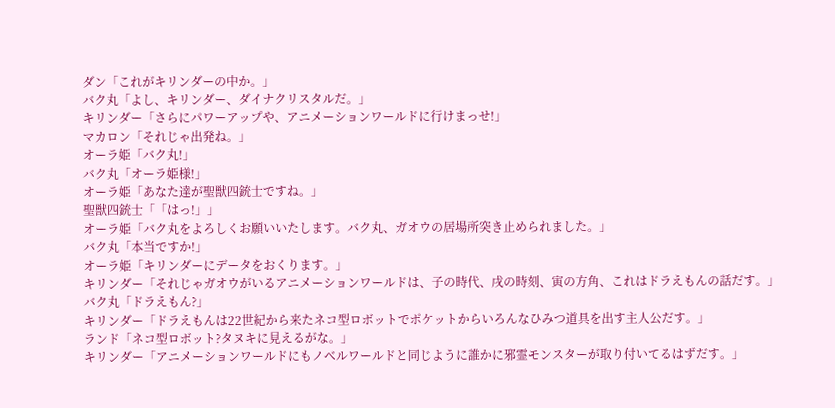ダン「これがキリンダーの中か。」
バク丸「よし、キリンダー、ダイナクリスタルだ。」
キリンダー「さらにパワーアップや、アニメーションワールドに行けまっせ!」
マカロン「それじゃ出発ね。」
オーラ姫「バク丸!」
バク丸「オーラ姫様!」
オーラ姫「あなた達が聖獣四銃士ですね。」
聖獣四銃士「「はっ!」」
オーラ姫「バク丸をよろしくお願いいたします。バク丸、ガオウの居場所突き止められました。」
バク丸「本当ですか!」
オーラ姫「キリンダーにデータをおくります。」
キリンダー「それじゃガオウがいるアニメーションワールドは、子の時代、戌の時刻、寅の方角、これはドラえもんの話だす。」
バク丸「ドラえもん?」
キリンダー「ドラえもんは22世紀から来たネコ型ロボットでポケットからいろんなひみつ道具を出す主人公だす。」
ランド「ネコ型ロボット?タヌキに見えるがな。」
キリンダー「アニメーションワールドにもノベルワールドと同じように誰かに邪霊モンスターが取り付いてるはずだす。」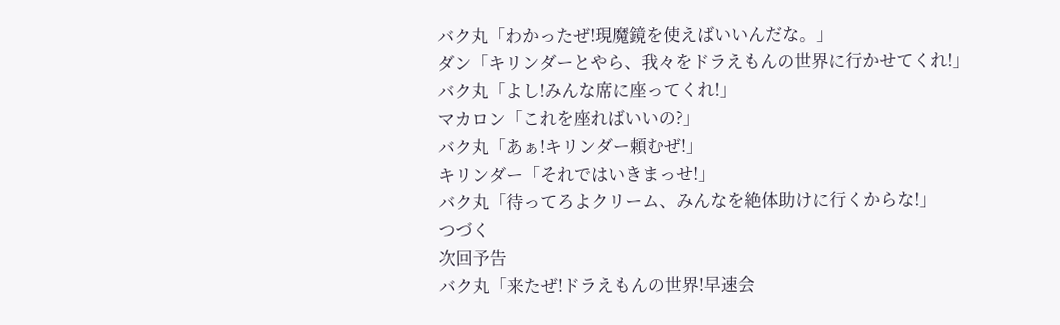バク丸「わかったぜ!現魔鏡を使えばいいんだな。」
ダン「キリンダーとやら、我々をドラえもんの世界に行かせてくれ!」
バク丸「よし!みんな席に座ってくれ!」
マカロン「これを座ればいいの?」
バク丸「あぁ!キリンダー頼むぜ!」
キリンダー「それではいきまっせ!」
バク丸「待ってろよクリーム、みんなを絶体助けに行くからな!」
つづく
次回予告
バク丸「来たぜ!ドラえもんの世界!早速会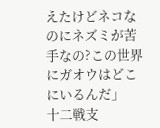えたけどネコなのにネズミが苦手なの?この世界にガオウはどこにいるんだ」
十二戦支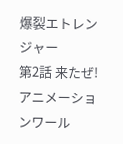爆裂エトレンジャー
第2話 来たぜ!アニメーションワール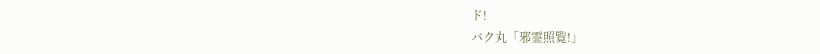ド!
バク丸「邪霊照覧!」